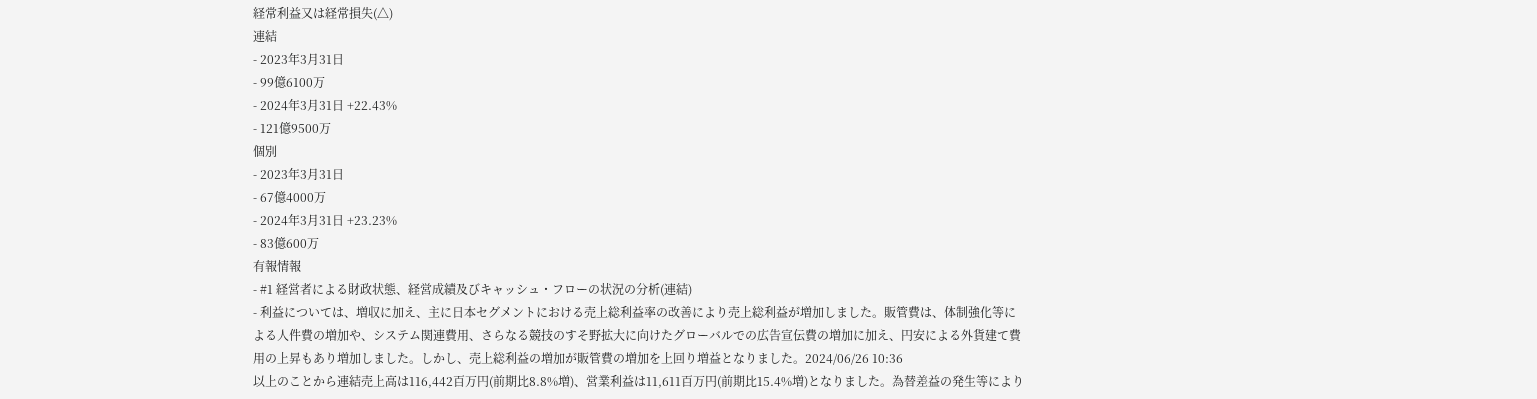経常利益又は経常損失(△)
連結
- 2023年3月31日
- 99億6100万
- 2024年3月31日 +22.43%
- 121億9500万
個別
- 2023年3月31日
- 67億4000万
- 2024年3月31日 +23.23%
- 83億600万
有報情報
- #1 経営者による財政状態、経営成績及びキャッシュ・フローの状況の分析(連結)
- 利益については、増収に加え、主に日本セグメントにおける売上総利益率の改善により売上総利益が増加しました。販管費は、体制強化等による人件費の増加や、システム関連費用、さらなる競技のすそ野拡大に向けたグローバルでの広告宣伝費の増加に加え、円安による外貨建て費用の上昇もあり増加しました。しかし、売上総利益の増加が販管費の増加を上回り増益となりました。2024/06/26 10:36
以上のことから連結売上高は116,442百万円(前期比8.8%増)、営業利益は11,611百万円(前期比15.4%増)となりました。為替差益の発生等により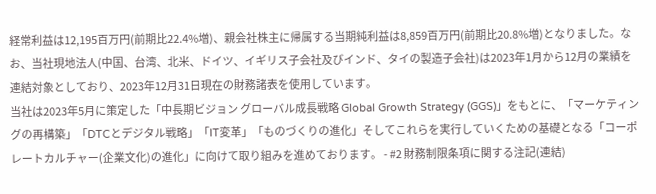経常利益は12,195百万円(前期比22.4%増)、親会社株主に帰属する当期純利益は8,859百万円(前期比20.8%増)となりました。なお、当社現地法人(中国、台湾、北米、ドイツ、イギリス子会社及びインド、タイの製造子会社)は2023年1月から12月の業績を連結対象としており、2023年12月31日現在の財務諸表を使用しています。
当社は2023年5月に策定した「中長期ビジョン グローバル成長戦略 Global Growth Strategy (GGS)」をもとに、「マーケティングの再構築」「DTCとデジタル戦略」「IT変革」「ものづくりの進化」そしてこれらを実行していくための基礎となる「コーポレートカルチャー(企業文化)の進化」に向けて取り組みを進めております。 - #2 財務制限条項に関する注記(連結)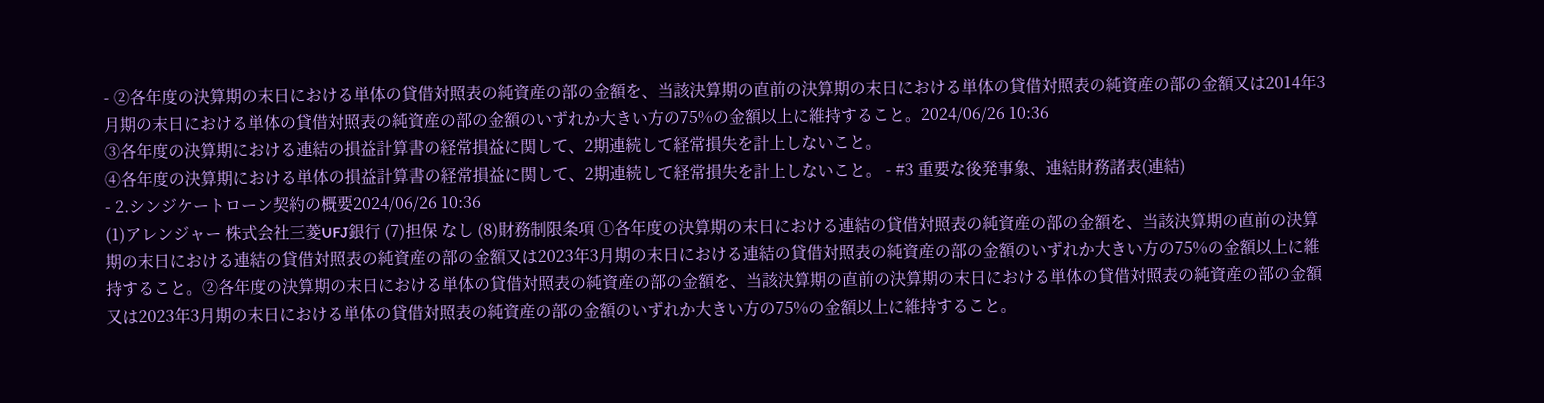- ②各年度の決算期の末日における単体の貸借対照表の純資産の部の金額を、当該決算期の直前の決算期の末日における単体の貸借対照表の純資産の部の金額又は2014年3月期の末日における単体の貸借対照表の純資産の部の金額のいずれか大きい方の75%の金額以上に維持すること。2024/06/26 10:36
③各年度の決算期における連結の損益計算書の経常損益に関して、2期連続して経常損失を計上しないこと。
④各年度の決算期における単体の損益計算書の経常損益に関して、2期連続して経常損失を計上しないこと。 - #3 重要な後発事象、連結財務諸表(連結)
- 2.シンジケートローン契約の概要2024/06/26 10:36
(1)アレンジャー 株式会社三菱UFJ銀行 (7)担保 なし (8)財務制限条項 ①各年度の決算期の末日における連結の貸借対照表の純資産の部の金額を、当該決算期の直前の決算期の末日における連結の貸借対照表の純資産の部の金額又は2023年3月期の末日における連結の貸借対照表の純資産の部の金額のいずれか大きい方の75%の金額以上に維持すること。②各年度の決算期の末日における単体の貸借対照表の純資産の部の金額を、当該決算期の直前の決算期の末日における単体の貸借対照表の純資産の部の金額又は2023年3月期の末日における単体の貸借対照表の純資産の部の金額のいずれか大きい方の75%の金額以上に維持すること。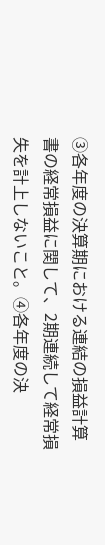③各年度の決算期における連結の損益計算書の経常損益に関して、2期連続して経常損失を計上しないこと。④各年度の決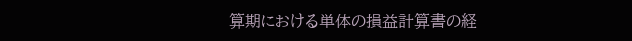算期における単体の損益計算書の経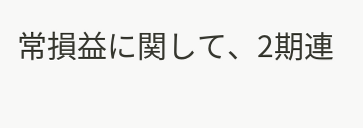常損益に関して、2期連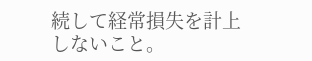続して経常損失を計上しないこと。